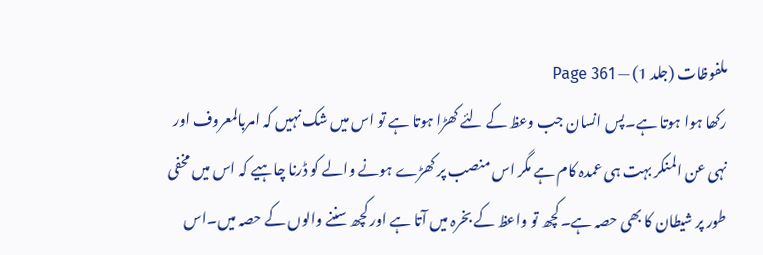ملفوظات (جلد 1) — Page 361
رکھا ہوا ہوتا ہے۔پس انسان جب وعظ کے لئے کھڑا ہوتا ہے تو اس میں شک نہیں کہ امربالمعروف اور نہی عن المنکر بہت ہی عمدہ کام ہے مگر اس منصب پر کھڑے ہونے والے کو ڈرنا چاہیے کہ اس میں مخفی طور پر شیطان کا بھی حصہ ہے۔کچھ تو واعظ کے بخرہ میں آتا ہے اور کچھ سننے والوں کے حصہ میں۔اس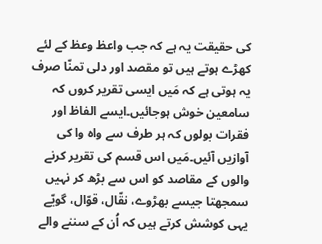کی حقیقت یہ ہے کہ جب واعظ وعظ کے لئے کھڑے ہوتے ہیں تو مقصد اور دلی تمنّا صرف یہ ہوتی ہے کہ مَیں ایسی تقریر کروں کہ سامعین خوش ہوجائیں۔ایسے الفاظ اور فقرات بولوں کہ ہر طرف سے واہ وا کی آوازیں آئیں۔مَیں اس قسم کی تقریر کرنے والوں کے مقاصد کو اس سے بڑھ کر نہیں سمجھتا جیسے بھڑوے، نقّال، قوّال، گویّے یہی کوشش کرتے ہیں کہ اُن کے سننے والے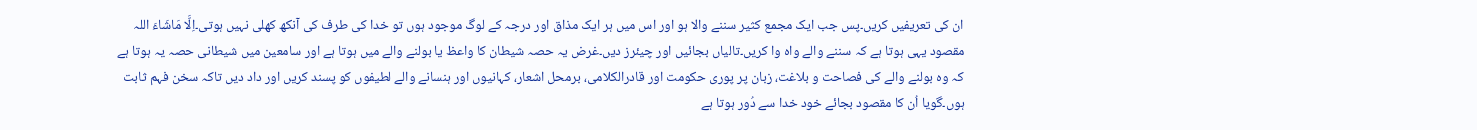ان کی تعریفیں کریں۔پس جب ایک مجمع کثیر سننے والا ہو اور اس میں ہر ایک مذاق اور درجہ کے لوگ موجود ہوں تو خدا کی طرف کی آنکھ کھلی نہیں ہوتی۔اِلَّا مَاشَاءَ اللہ مقصود یہی ہوتا ہے کہ سننے والے واہ وا کریں۔تالیاں بجائیں اور چیئرز دیں۔غرض یہ حصہ شیطان کا واعظ یا بولنے والے میں ہوتا ہے اور سامعین میں شیطانی حصہ یہ ہوتا ہے کہ وہ بولنے والے کی فصاحت و بلاغت، زبان پر پوری حکومت اور قادرالکلامی، برمحل اشعار، کہانیوں اور ہنسانے والے لطیفوں کو پسند کریں اور داد دیں تاکہ سخن فہم ثابت ہوں۔گویا اُن کا مقصود بجائے خود خدا سے دُور ہوتا ہے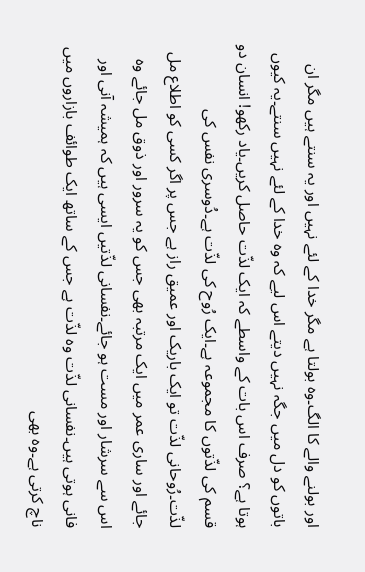اور بولنے والے کا الگ۔وہ بولتا ہے مگر خدا کے لئے نہیں اور یہ سنتے ہیں مگر ان باتوں کو دل میں جگہ نہیں دیتے اس لیے کہ وہ خدا کے لئے نہیں سنتے۔یہ کیوں ہوتا ہے؟ صرف اس بات کے واسطے کہ ایک لذّت حاصل کریں۔یاد رکھو! انسان دو قسم کی لذّتوں کا مجموعہ ہے۔ایک رُوح کی لذّت ہے۔دُوسری نفس کی لذّت۔رُوحانی لذّت تو ایک باریک اور عمیق راز ہے جس پر اگر کسی کو اطلاع مل جائے اور ساری عمر میں ایک مرتبہ بھی جس کو یہ سرور اور ذوق مل جائے وہ اس سے سرشار اور مست ہو جائے۔نفسانی لذّتیں ایسی ہیں کہ ہمیشہ آنی اور فانی ہوتی ہیں۔نفسانی لذّت وہ لذّت ہے جس کے ساتھ ایک طوائف بازاروں میں ناچ کرتی ہے۔وہ بھی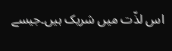اس لذّت میں شریک ہیں۔جیسے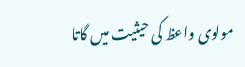مولوی واعظ کی حیثیت میں گاتا